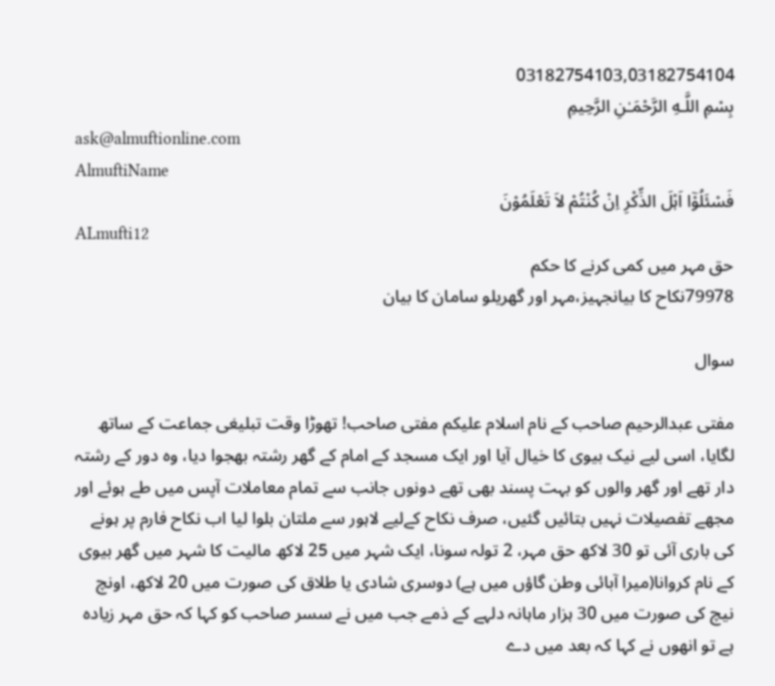03182754103,03182754104
بِسْمِ اللَّـهِ الرَّحْمَـٰنِ الرَّحِيمِ
ask@almuftionline.com
AlmuftiName
فَسْئَلُوْٓا اَہْلَ الذِّکْرِ اِنْ کُنْتُمْ لاَ تَعْلَمُوْنَ
ALmufti12
حق مہر میں کمی کرنے کا حکم
79978نکاح کا بیانجہیز،مہر اور گھریلو سامان کا بیان

سوال

مفتی عبدالرحیم صاحب کے نام اسلام عليكم مفتی صاحب! تھوڑا وقت تبلیغی جماعت کے ساتھ لگایا، اسی لیے نیک بیوی کا خیال آیا اور ایک مسجد کے امام کے گھر رشتہ بھجوا دیا، وہ دور کے رشتہ دار تھے اور گھر والوں کو بہت پسند بھی تھے دونوں جانب سے تمام معاملات آپس میں طے ہوئے اور مجھے تفصیلات نہیں بتائیں گئیں، صرف نکاح کےلیے لاہور سے ملتان بلوا لیا اب نکاح فارم پر ہونے کی باری آئی تو 30 لاکھ حق مہر، 2 تولہ سونا، ایک شہر میں 25 لاکھ مالیت کا شہر میں گھر بیوی کے نام کروانا(میرا آبائی وطن گاؤں میں ہے) دوسری شادی یا طلاق کی صورت میں 20 لاکھ، اونچ نیچ کی صورت میں 30 ہزار ماہانہ دلہے کے ذمے جب میں نے سسر صاحب کو کہا کہ حق مہر زیادہ ہے تو انھوں نے کہا کہ بعد میں دے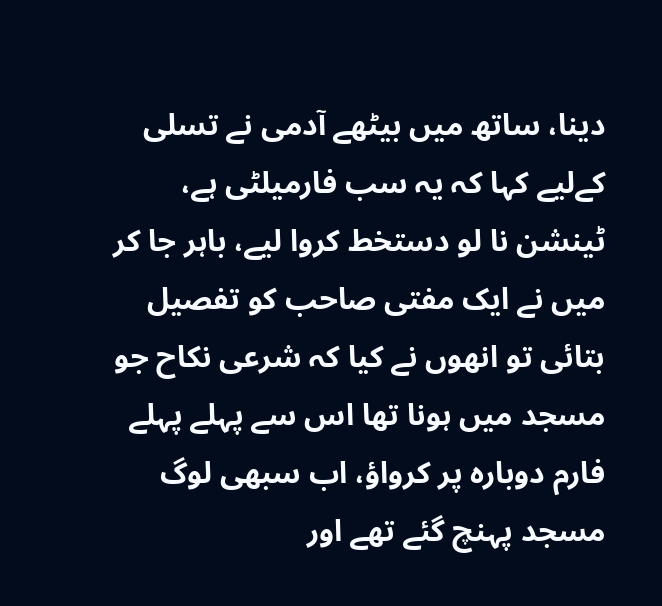دینا، ساتھ میں بیٹھے آدمی نے تسلی کےلیے کہا کہ یہ سب فارمیلٹی ہے، ٹینشن نا لو دستخط کروا لیے، باہر جا کر میں نے ایک مفتی صاحب کو تفصیل بتائی تو انھوں نے کیا کہ شرعی نکاح جو مسجد میں ہونا تھا اس سے پہلے پہلے فارم دوبارہ پر کرواؤ، اب سبھی لوگ مسجد پہنچ گئے تھے اور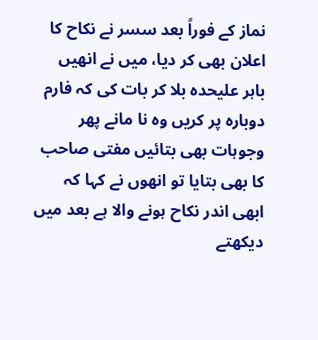نماز کے فوراً بعد سسر نے نکاح کا اعلان بھی کر دیا، میں نے انھیں باہر علیحدہ بلا کر بات کی کہ فارم دوبارہ پر کریں وہ نا مانے پھر وجوہات بھی بتائیں مفتی صاحب کا بھی بتایا تو انھوں نے کہا کہ ابھی اندر نکاح ہونے والا ہے بعد میں دیکھتے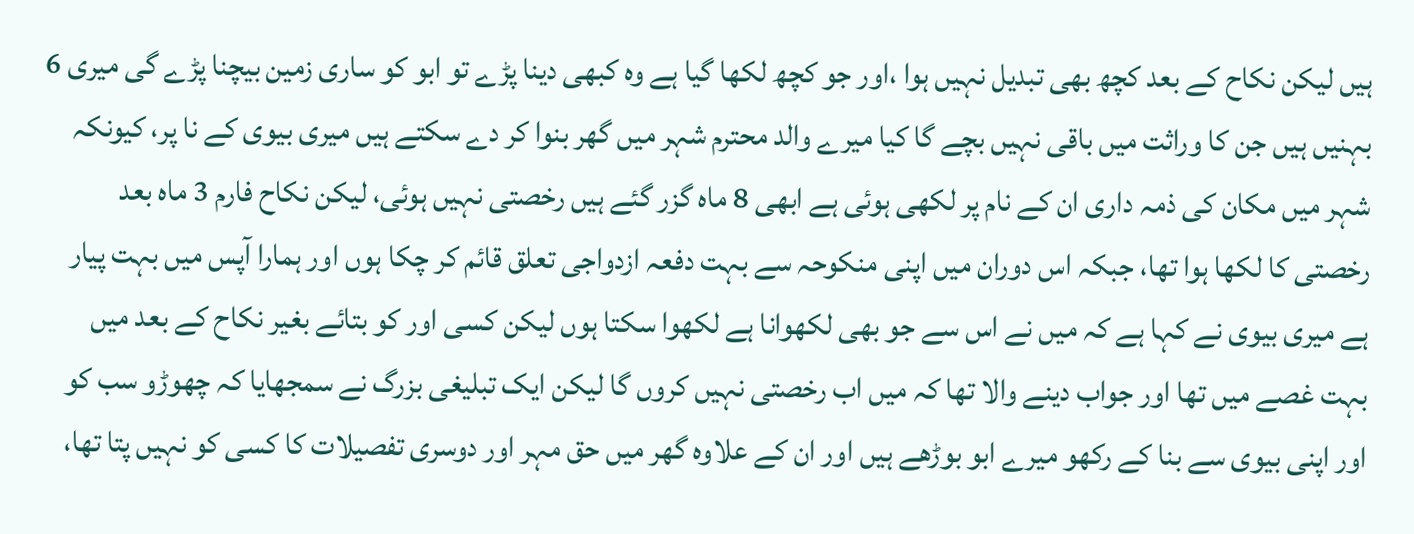ہیں لیکن نکاح کے بعد کچھ بھی تبدیل نہیں ہوا ،اور جو کچھ لکھا گیا ہے وہ کبھی دینا پڑے تو ابو کو ساری زمین بیچنا پڑے گی میری 6 بہنیں ہیں جن کا وراثت میں باقی نہیں بچے گا کیا میرے والد محترم شہر میں گھر بنوا کر دے سکتے ہیں میری بیوی کے نا پر، کیونکہ شہر میں مکان کی ذمہ داری ان کے نام پر لکھی ہوئی ہے ابھی 8 ماہ گزر گئے ہیں رخصتی نہیں ہوئی، لیکن نکاح فارم 3 ماہ بعد رخصتی کا لکھا ہوا تھا، جبکہ اس دوران میں اپنی منکوحہ سے بہت دفعہ ازدواجی تعلق قائم کر چکا ہوں اور ہمارا آپس میں بہت پیار ہے میری بیوی نے کہا ہے کہ میں نے اس سے جو بھی لکھوانا ہے لکھوا سکتا ہوں لیکن کسی اور کو بتائے بغیر نکاح کے بعد میں بہت غصے میں تھا اور جواب دینے والا تھا کہ میں اب رخصتی نہیں کروں گا لیکن ایک تبلیغی بزرگ نے سمجھایا کہ چھوڑو سب کو اور اپنی بیوی سے بنا کے رکھو میرے ابو بوڑھے ہیں اور ان کے علاوہ گھر میں حق مہر اور دوسری تفصیلات کا کسی کو نہیں پتا تھا،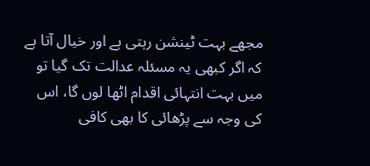مجھے بہت ٹینشن رہتی ہے اور خیال آتا ہے کہ اگر کبھی یہ مسئلہ عدالت تک گیا تو میں بہت انتہائی اقدام اٹھا لوں گا، اس کی وجہ سے پڑھائی کا بھی کافی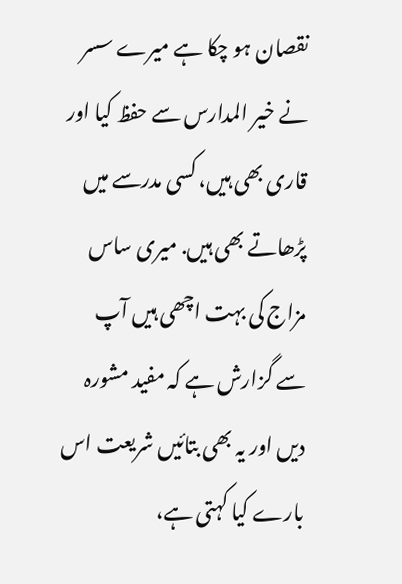نقصان ہو چکا ہے میرے سسر نے خیر المدارس سے حفظ کیا اور قاری بھی ہیں، کسی مدرسے میں پڑھاتے بھی ہیں. میری ساس مزاج کی بہت اچھی ہیں آپ سے گزارش ہے کہ مفید مشورہ دیں اور یہ بھی بتائیں شریعت اس بارے کیا کہتی ہے،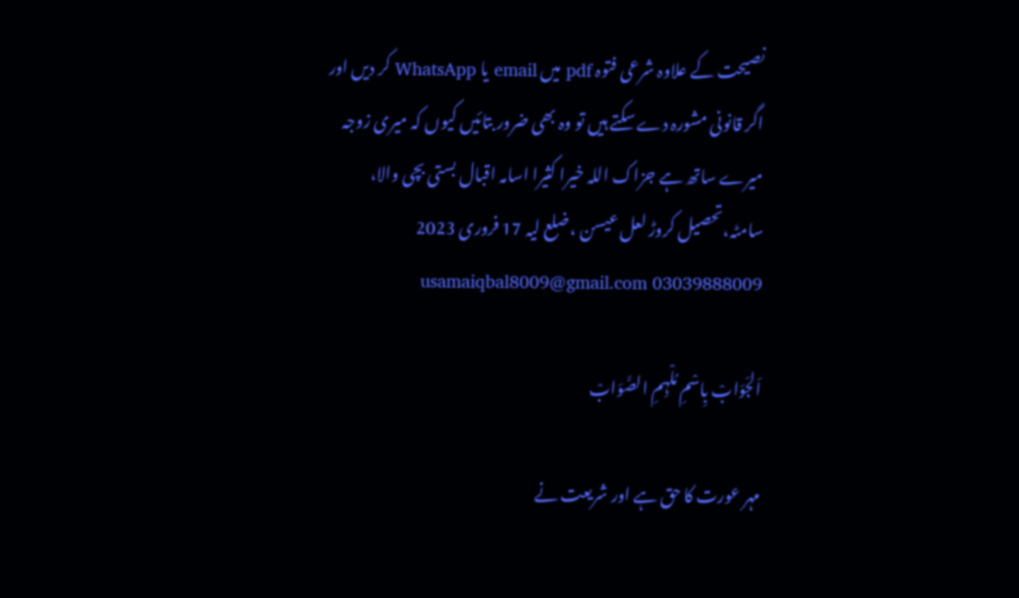نصیحت کے علاوہ شرعی فتوہ pdf میں email یا WhatsApp کر دیں اور اگر قانونی مشورہ دے سکتے ہیں تو وہ بھی ضرور بتائیں کیوں کہ میری زوجہ میرے ساتھ ہے جزاک اللہ خیرا کثیرا اسامہ اقبال بستی بچی والا، سامٹہ،تحصیل کروڑ لعل عیسن ،ضلع لیہ 17 فروری 2023 usamaiqbal8009@gmail.com 03039888009

اَلجَوَابْ بِاسْمِ مُلْہِمِ الصَّوَابْ

مہر عورت کا حق ہے اور شریعت نے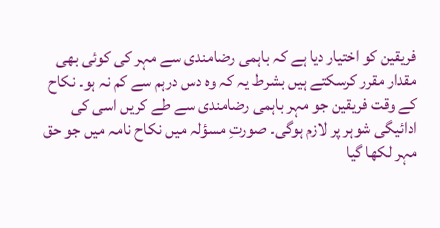فریقین کو اختیار دیا ہے کہ باہمی رضامندی سے مہر کی کوئی بھی مقدار مقرر کرسکتے ہیں بشرط یہ کہ وہ دس درہم سے کم نہ ہو۔ نکاح کے وقت فریقین جو مہر باہمی رضامندی سے طے کریں اسی کی ادائیگی شوہر پر لازم ہوگی۔ صورتِ مسؤلہ میں نکاح نامہ میں جو حق مہر لکھا گیا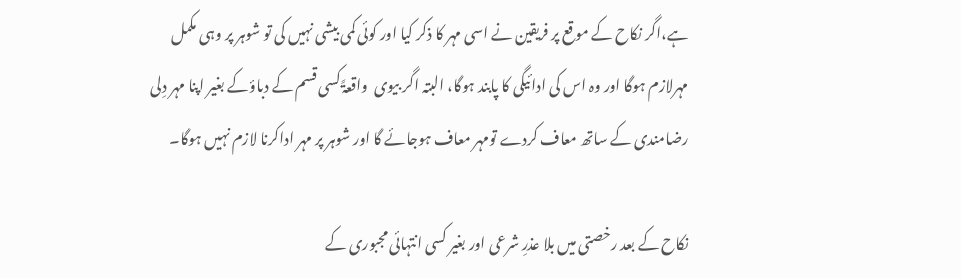ہے،اگر نکاح کے موقع پر فریقین نے اسی مہر کا ذکر کیا اور کوئی کمی بیشی نہیں کی تو شوہر پر وہی مکمل مہرلازم ہوگا اور وہ اس کی ادائیگی کا پابند ہوگا، البتہ اگر بیوی  واقعۃً کسی قسم کے دباؤکے بغیر اپنا مہر دِلی رضامندی کے ساتھ معاف کردے تومہر معاف ہوجائے گا اور شوہر پر مہر اداکرنا لازم نہیں ہوگا۔

نکاح کے بعد رخصتی میں بلا عذرِ شرعی اور بغیر کسی انتہائی مجبوری کے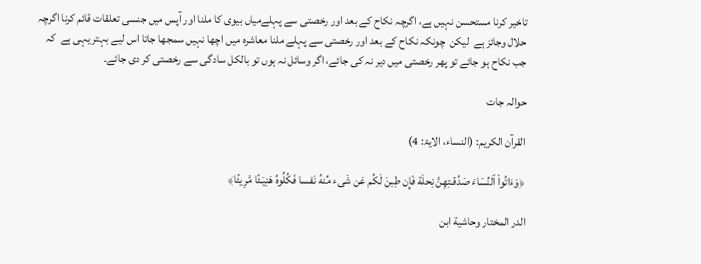تاخیر کرنا مستحسن نہیں ہے، اگرچہ نکاح کے بعد اور رخصتی سے پہلےمیاں بیوی کا ملنا اور آپس میں جنسی تعلقات قائم کرنا اگرچہ حلال وجائز ہے  لیکن  چونکہ نکاح کے بعد اور رخصتی سے پہلے ملنا معاشرہ میں اچھا نہیں سمجھا جاتا اس لیے بہتر یہی ہے  کہ جب نکاح ہو جائے تو پھر رخصتی میں دیر نہ کی جائے، اگر وسائل نہ ہوں تو بالکل سادگی سے رخصتی کر دی جائے۔

حوالہ جات

القرآن الکریم: (النساء، الایۃ: 4)

﴿وَءَاتُوا۟ ٱلنِّسَاءَ صَدُقـتِهِنَّ نِحلَة فَإِن طِبنَ لَكُم عَن شَیء مِّنهُ نَفسا فَكُلُوهُ هَنِیۤـئًا مَّرِیئًا﴾

الدر المختار وحاشية ابن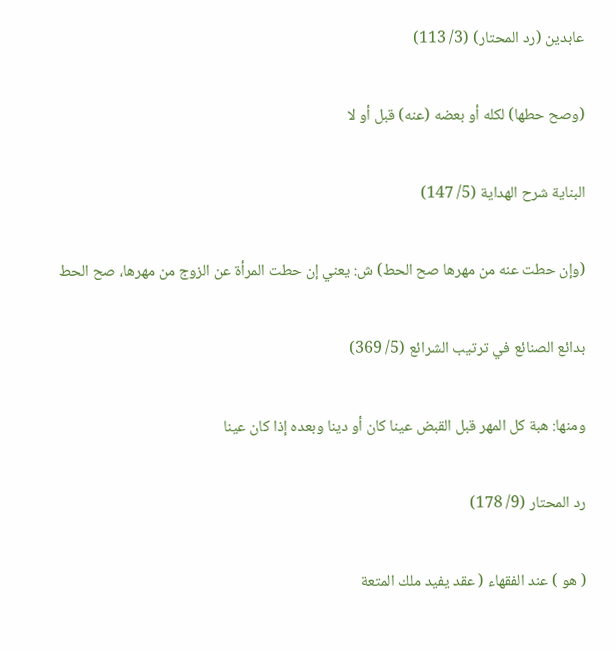عابدين (رد المحتار) (3/ 113)

(وصح حطها) لكله أو بعضه (عنه) قبل أو لا

البناية شرح الهداية (5/ 147)

(وإن حطت عنه من مهرها صح الحط) ش: يعني إن حطت المرأة عن الزوج من مهرها، صح الحط

بدائع الصنائع في ترتيب الشرائع (5/ 369)

ومنها: هبة كل المهر قبل القبض عينا كان أو دينا وبعده إذا كان عينا

رد المحتار (9/ 178)

( هو ) عند الفقهاء ( عقد يفيد ملك المتعة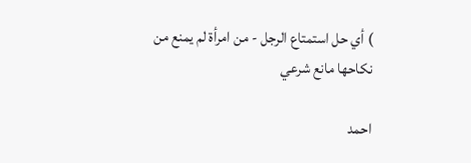) أي حل استمتاع الرجل - من امرأة لم يمنع من نكاحها مانع شرعي

احمد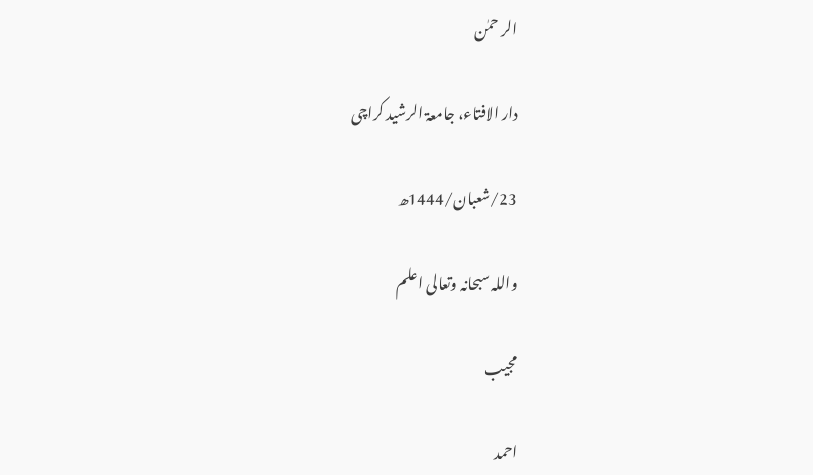الر حمٰن

دار الافتاء، جامعۃ الرشید کراچی

23/شعبان/1444ھ

واللہ سبحانہ وتعالی اعلم

مجیب

احمد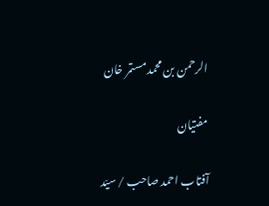الرحمن بن محمد مستمر خان

مفتیان

آفتاب احمد صاحب / سیّد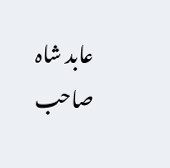عابد شاہ صاحب